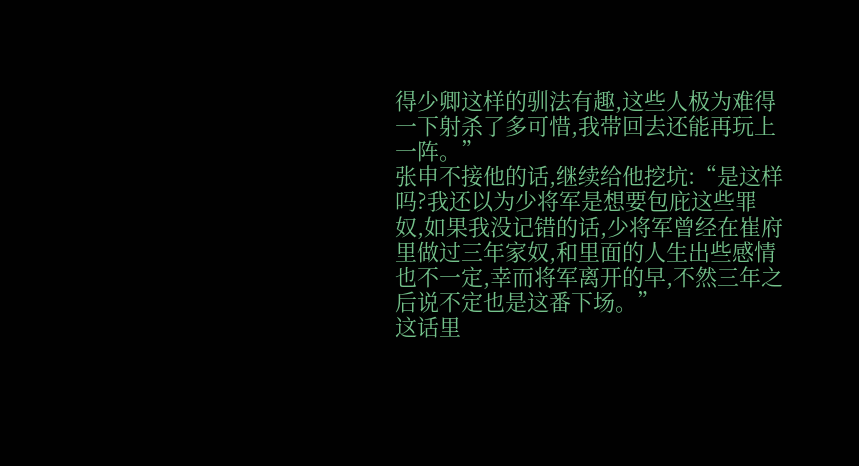得少卿这样的驯法有趣,这些人极为难得一下射杀了多可惜,我带回去还能再玩上一阵。”
张申不接他的话,继续给他挖坑:“是这样吗?我还以为少将军是想要包庇这些罪奴,如果我没记错的话,少将军曾经在崔府里做过三年家奴,和里面的人生出些感情也不一定,幸而将军离开的早,不然三年之后说不定也是这番下场。”
这话里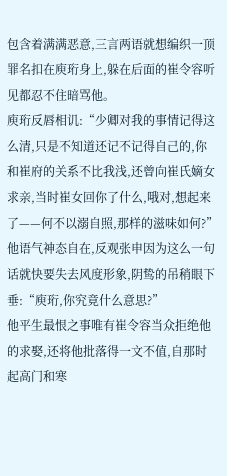包含着满满恶意,三言两语就想编织一顶罪名扣在庾珩身上,躲在后面的崔令容听见都忍不住暗骂他。
庾珩反唇相讥:“少卿对我的事情记得这么清,只是不知道还记不记得自己的,你和崔府的关系不比我浅,还曾向崔氏嫡女求亲,当时崔女回你了什么,哦对,想起来了——何不以溺自照,那样的滋味如何?”
他语气神态自在,反观张申因为这么一句话就快要失去风度形象,阴鸷的吊稍眼下垂:“庾珩,你究竟什么意思?”
他平生最恨之事唯有崔令容当众拒绝他的求娶,还将他批落得一文不值,自那时起高门和寒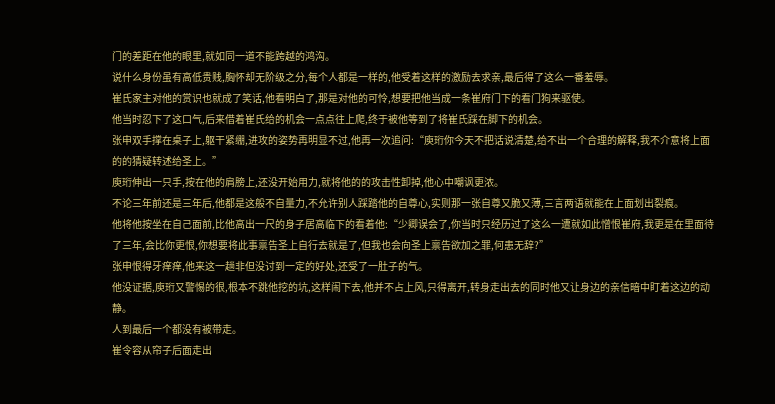门的差距在他的眼里,就如同一道不能跨越的鸿沟。
说什么身份虽有高低贵贱,胸怀却无阶级之分,每个人都是一样的,他受着这样的激励去求亲,最后得了这么一番羞辱。
崔氏家主对他的赏识也就成了笑话,他看明白了,那是对他的可怜,想要把他当成一条崔府门下的看门狗来驱使。
他当时忍下了这口气,后来借着崔氏给的机会一点点往上爬,终于被他等到了将崔氏踩在脚下的机会。
张申双手撑在桌子上,躯干紧绷,进攻的姿势再明显不过,他再一次追问:“庾珩你今天不把话说清楚,给不出一个合理的解释,我不介意将上面的的猜疑转述给圣上。”
庾珩伸出一只手,按在他的肩膀上,还没开始用力,就将他的的攻击性卸掉,他心中嘲讽更浓。
不论三年前还是三年后,他都是这般不自量力,不允许别人踩踏他的自尊心,实则那一张自尊又脆又薄,三言两语就能在上面划出裂痕。
他将他按坐在自己面前,比他高出一尺的身子居高临下的看着他:“少卿误会了,你当时只经历过了这么一遭就如此憎恨崔府,我更是在里面待了三年,会比你更恨,你想要将此事禀告圣上自行去就是了,但我也会向圣上禀告欲加之罪,何患无辞?”
张申恨得牙痒痒,他来这一趟非但没讨到一定的好处,还受了一肚子的气。
他没证据,庾珩又警惕的很,根本不跳他挖的坑,这样闹下去,他并不占上风,只得离开,转身走出去的同时他又让身边的亲信暗中盯着这边的动静。
人到最后一个都没有被带走。
崔令容从帘子后面走出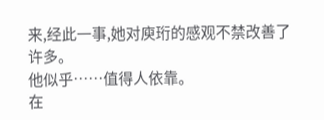来,经此一事,她对庾珩的感观不禁改善了许多。
他似乎……值得人依靠。
在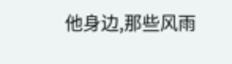他身边,那些风雨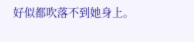好似都吹落不到她身上。